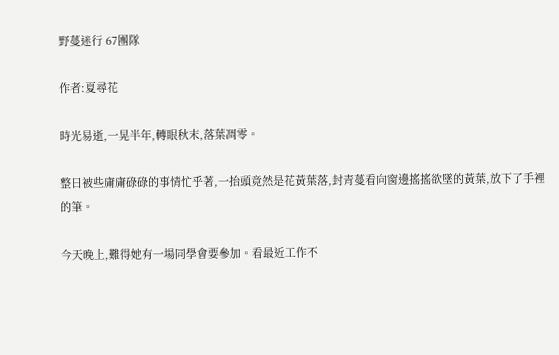野蔓迷行 67團隊

作者:夏尋花

時光易逝,一晃半年,轉眼秋末,落葉凋零。

整日被些庸庸碌碌的事情忙乎著,一抬頭竟然是花黃葉落,封青蔓看向窗邊搖搖欲墜的黃葉,放下了手裡的筆。

今天晚上,難得她有一場同學會要參加。看最近工作不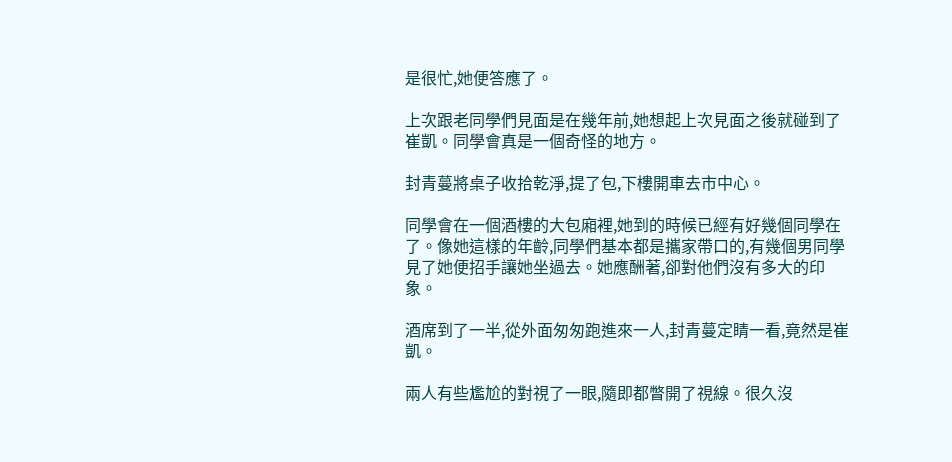是很忙,她便答應了。

上次跟老同學們見面是在幾年前,她想起上次見面之後就碰到了崔凱。同學會真是一個奇怪的地方。

封青蔓將桌子收拾乾淨,提了包,下樓開車去市中心。

同學會在一個酒樓的大包廂裡,她到的時候已經有好幾個同學在了。像她這樣的年齡,同學們基本都是攜家帶口的,有幾個男同學見了她便招手讓她坐過去。她應酬著,卻對他們沒有多大的印象。

酒席到了一半,從外面匆匆跑進來一人,封青蔓定睛一看,竟然是崔凱。

兩人有些尷尬的對視了一眼,隨即都瞥開了視線。很久沒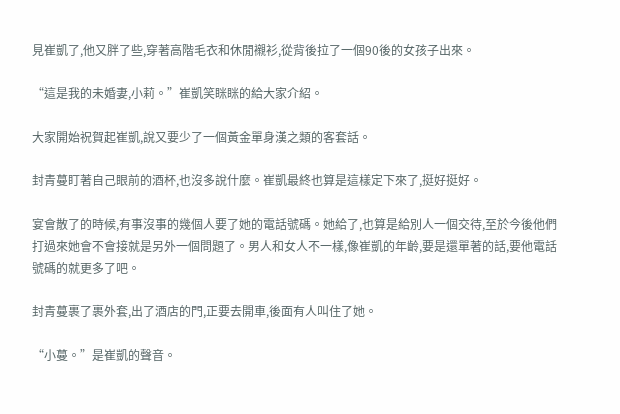見崔凱了,他又胖了些,穿著高階毛衣和休閒襯衫,從背後拉了一個90後的女孩子出來。

“這是我的未婚妻,小莉。”崔凱笑眯眯的給大家介紹。

大家開始祝賀起崔凱,說又要少了一個黃金單身漢之類的客套話。

封青蔓盯著自己眼前的酒杯,也沒多說什麼。崔凱最終也算是這樣定下來了,挺好挺好。

宴會散了的時候,有事沒事的幾個人要了她的電話號碼。她給了,也算是給別人一個交待,至於今後他們打過來她會不會接就是另外一個問題了。男人和女人不一樣,像崔凱的年齡,要是還單著的話,要他電話號碼的就更多了吧。

封青蔓裹了裹外套,出了酒店的門,正要去開車,後面有人叫住了她。

“小蔓。”是崔凱的聲音。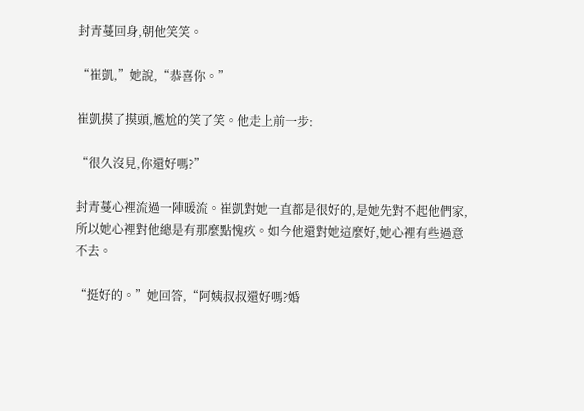封青蔓回身,朝他笑笑。

“崔凱,”她說,“恭喜你。”

崔凱摸了摸頭,尷尬的笑了笑。他走上前一步:

“很久沒見,你還好嗎?”

封青蔓心裡流過一陣暖流。崔凱對她一直都是很好的,是她先對不起他們家,所以她心裡對他總是有那麼點愧疚。如今他還對她這麼好,她心裡有些過意不去。

“挺好的。”她回答,“阿姨叔叔還好嗎?婚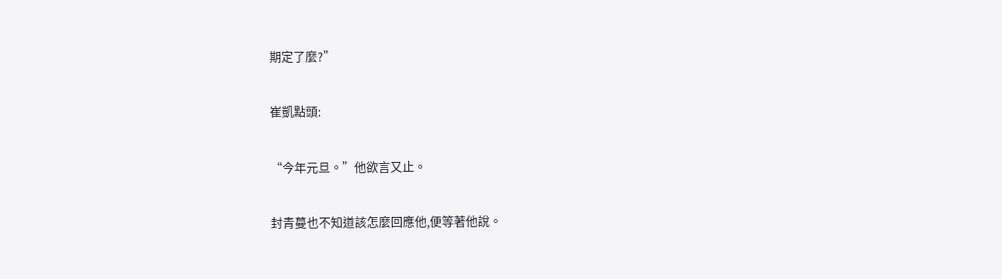期定了麼?”

崔凱點頭:

“今年元旦。”他欲言又止。

封青蔓也不知道該怎麼回應他,便等著他說。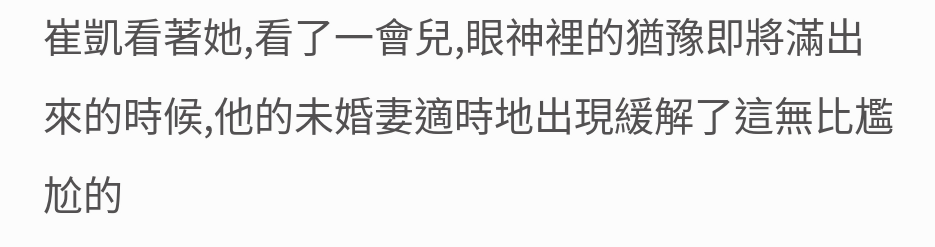崔凱看著她,看了一會兒,眼神裡的猶豫即將滿出來的時候,他的未婚妻適時地出現緩解了這無比尷尬的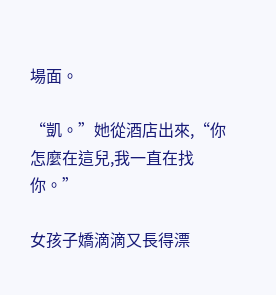場面。

“凱。”她從酒店出來,“你怎麼在這兒,我一直在找你。”

女孩子嬌滴滴又長得漂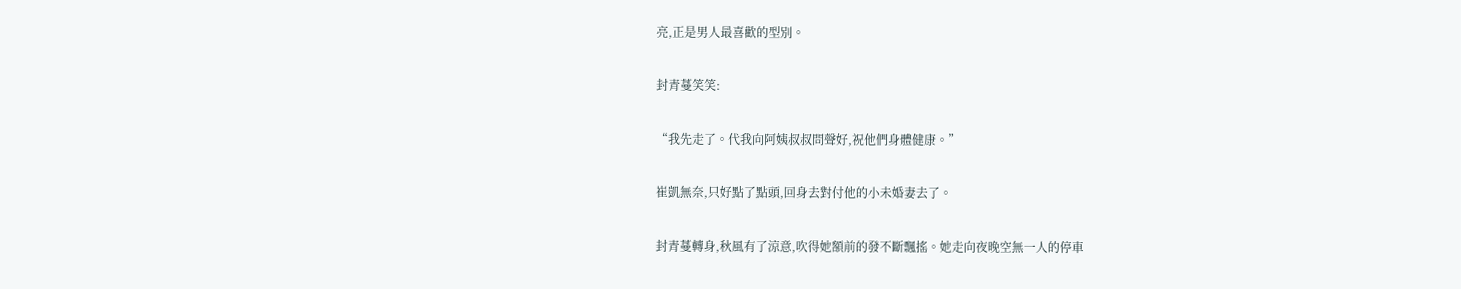亮,正是男人最喜歡的型別。

封青蔓笑笑:

“我先走了。代我向阿姨叔叔問聲好,祝他們身體健康。”

崔凱無奈,只好點了點頭,回身去對付他的小未婚妻去了。

封青蔓轉身,秋風有了涼意,吹得她額前的發不斷飄搖。她走向夜晚空無一人的停車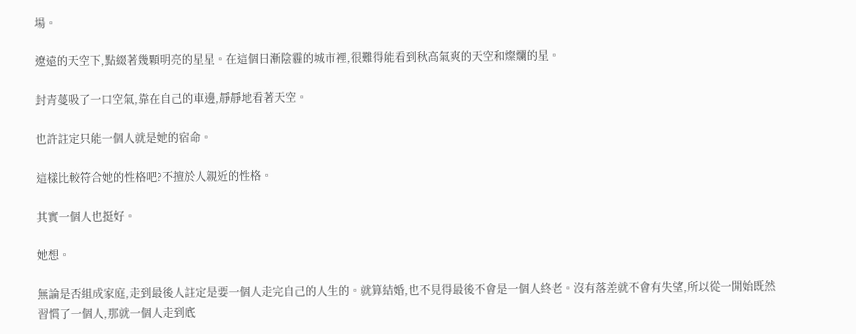場。

遼遠的天空下,點綴著幾顆明亮的星星。在這個日漸陰霾的城市裡,很難得能看到秋高氣爽的天空和燦爛的星。

封青蔓吸了一口空氣,靠在自己的車邊,靜靜地看著天空。

也許註定只能一個人就是她的宿命。

這樣比較符合她的性格吧?不擅於人親近的性格。

其實一個人也挺好。

她想。

無論是否組成家庭,走到最後人註定是要一個人走完自己的人生的。就算結婚,也不見得最後不會是一個人終老。沒有落差就不會有失望,所以從一開始既然習慣了一個人,那就一個人走到底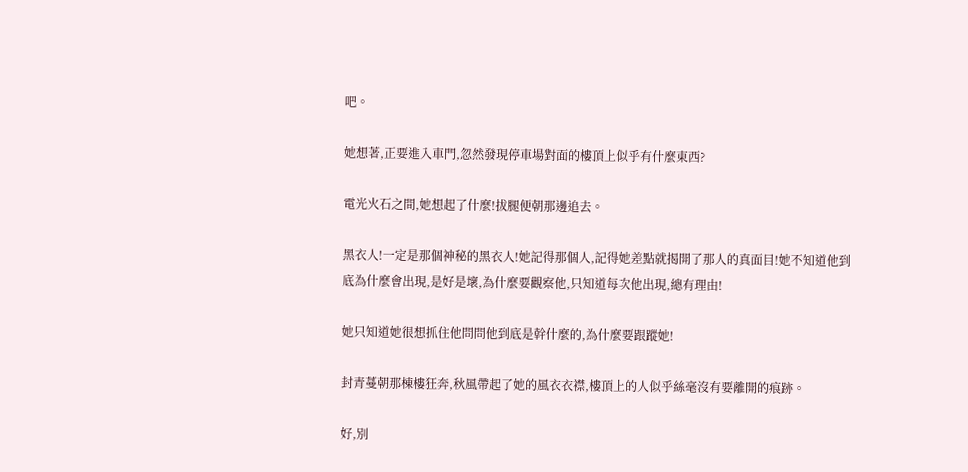吧。

她想著,正要進入車門,忽然發現停車場對面的樓頂上似乎有什麼東西?

電光火石之間,她想起了什麼!拔腿便朝那邊追去。

黑衣人!一定是那個神秘的黑衣人!她記得那個人,記得她差點就揭開了那人的真面目!她不知道他到底為什麼會出現,是好是壞,為什麼要觀察他,只知道每次他出現,總有理由!

她只知道她很想抓住他問問他到底是幹什麼的,為什麼要跟蹤她!

封青蔓朝那棟樓狂奔,秋風帶起了她的風衣衣襟,樓頂上的人似乎絲毫沒有要離開的痕跡。

好,別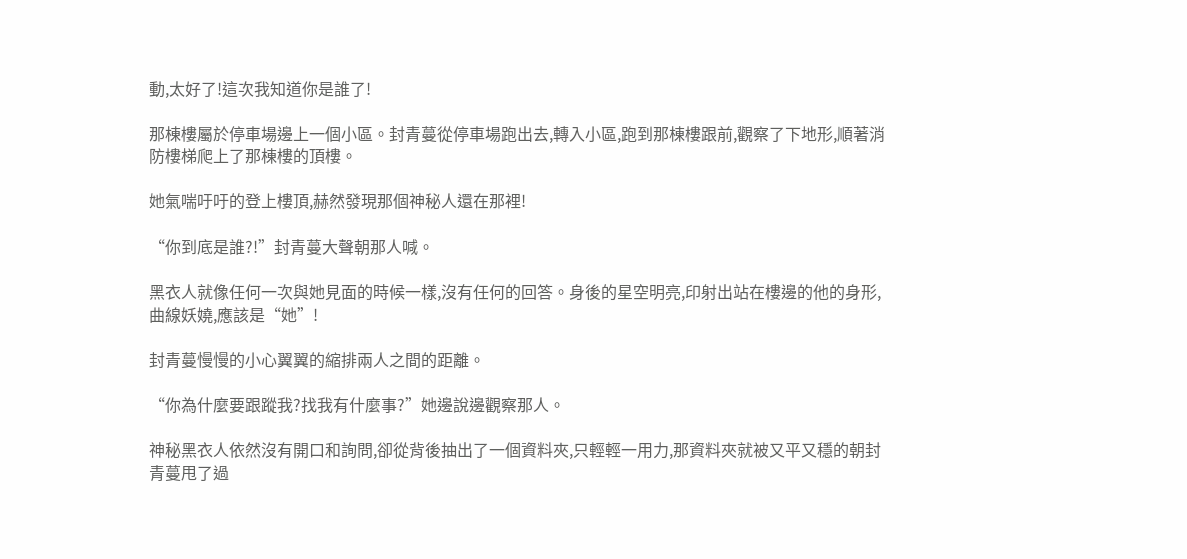動,太好了!這次我知道你是誰了!

那棟樓屬於停車場邊上一個小區。封青蔓從停車場跑出去,轉入小區,跑到那棟樓跟前,觀察了下地形,順著消防樓梯爬上了那棟樓的頂樓。

她氣喘吁吁的登上樓頂,赫然發現那個神秘人還在那裡!

“你到底是誰?!”封青蔓大聲朝那人喊。

黑衣人就像任何一次與她見面的時候一樣,沒有任何的回答。身後的星空明亮,印射出站在樓邊的他的身形,曲線妖嬈,應該是“她”!

封青蔓慢慢的小心翼翼的縮排兩人之間的距離。

“你為什麼要跟蹤我?找我有什麼事?”她邊說邊觀察那人。

神秘黑衣人依然沒有開口和詢問,卻從背後抽出了一個資料夾,只輕輕一用力,那資料夾就被又平又穩的朝封青蔓甩了過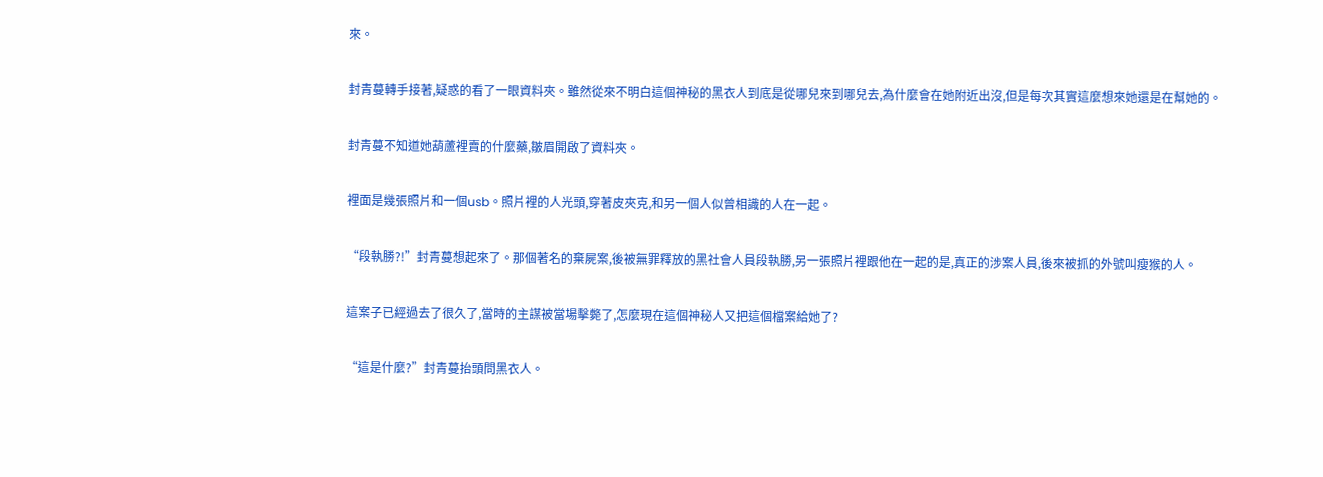來。

封青蔓轉手接著,疑惑的看了一眼資料夾。雖然從來不明白這個神秘的黑衣人到底是從哪兒來到哪兒去,為什麼會在她附近出沒,但是每次其實這麼想來她還是在幫她的。

封青蔓不知道她葫蘆裡賣的什麼藥,皺眉開啟了資料夾。

裡面是幾張照片和一個usb。照片裡的人光頭,穿著皮夾克,和另一個人似曾相識的人在一起。

“段執勝?!”封青蔓想起來了。那個著名的棄屍案,後被無罪釋放的黑社會人員段執勝,另一張照片裡跟他在一起的是,真正的涉案人員,後來被抓的外號叫瘦猴的人。

這案子已經過去了很久了,當時的主謀被當場擊斃了,怎麼現在這個神秘人又把這個檔案給她了?

“這是什麼?”封青蔓抬頭問黑衣人。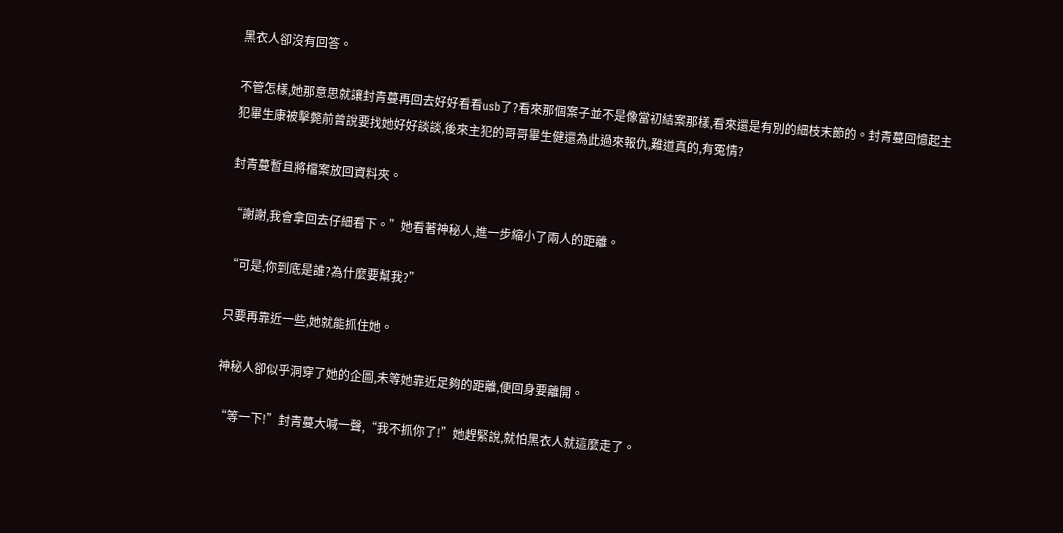黑衣人卻沒有回答。

不管怎樣,她那意思就讓封青蔓再回去好好看看usb了?看來那個案子並不是像當初結案那樣,看來還是有別的細枝末節的。封青蔓回憶起主犯畢生康被擊斃前曾說要找她好好談談,後來主犯的哥哥畢生健還為此過來報仇,難道真的,有冤情?

封青蔓暫且將檔案放回資料夾。

“謝謝,我會拿回去仔細看下。”她看著神秘人,進一步縮小了兩人的距離。

“可是,你到底是誰?為什麼要幫我?”

只要再靠近一些,她就能抓住她。

神秘人卻似乎洞穿了她的企圖,未等她靠近足夠的距離,便回身要離開。

“等一下!”封青蔓大喊一聲,“我不抓你了!”她趕緊說,就怕黑衣人就這麼走了。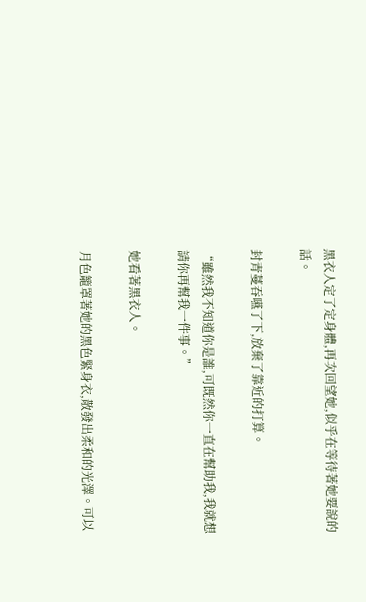黑衣人定了定身體,再次回望她,似乎在等待著她要說的話。

封青蔓吞嚥了下,放棄了靠近的打算。

“雖然我不知道你是誰,可既然你一直在幫助我,我就想請你再幫我一件事。”

她看著黑衣人。

月色籠罩著她的黑色緊身衣,散發出柔和的光澤。可以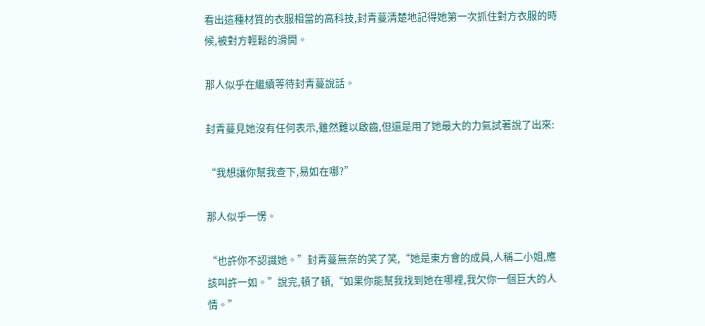看出這種材質的衣服相當的高科技,封青蔓清楚地記得她第一次抓住對方衣服的時候,被對方輕鬆的滑開。

那人似乎在繼續等待封青蔓說話。

封青蔓見她沒有任何表示,雖然難以啟齒,但還是用了她最大的力氣試著說了出來:

“我想讓你幫我查下,易如在哪?”

那人似乎一愣。

“也許你不認識她。”封青蔓無奈的笑了笑,“她是東方會的成員,人稱二小姐,應該叫許一如。”說完,頓了頓,“如果你能幫我找到她在哪裡,我欠你一個巨大的人情。”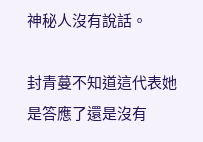神秘人沒有說話。

封青蔓不知道這代表她是答應了還是沒有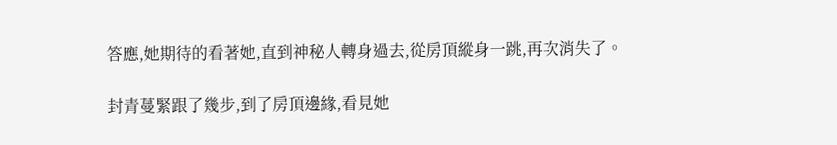答應,她期待的看著她,直到神秘人轉身過去,從房頂縱身一跳,再次消失了。

封青蔓緊跟了幾步,到了房頂邊緣,看見她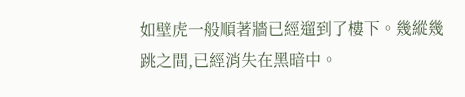如壁虎一般順著牆已經遛到了樓下。幾縱幾跳之間,已經消失在黑暗中。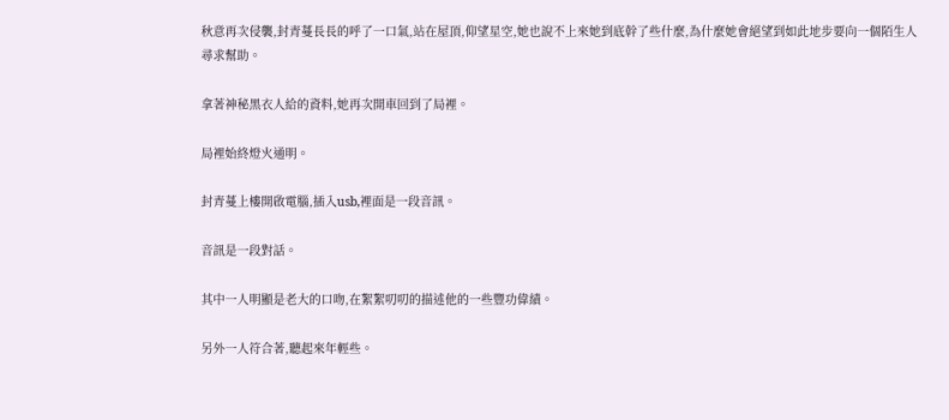秋意再次侵襲,封青蔓長長的呼了一口氣,站在屋頂,仰望星空,她也說不上來她到底幹了些什麼,為什麼她會絕望到如此地步要向一個陌生人尋求幫助。

拿著神秘黑衣人給的資料,她再次開車回到了局裡。

局裡始終燈火通明。

封青蔓上樓開啟電腦,插入usb,裡面是一段音訊。

音訊是一段對話。

其中一人明顯是老大的口吻,在絮絮叨叨的描述他的一些豐功偉績。

另外一人符合著,聽起來年輕些。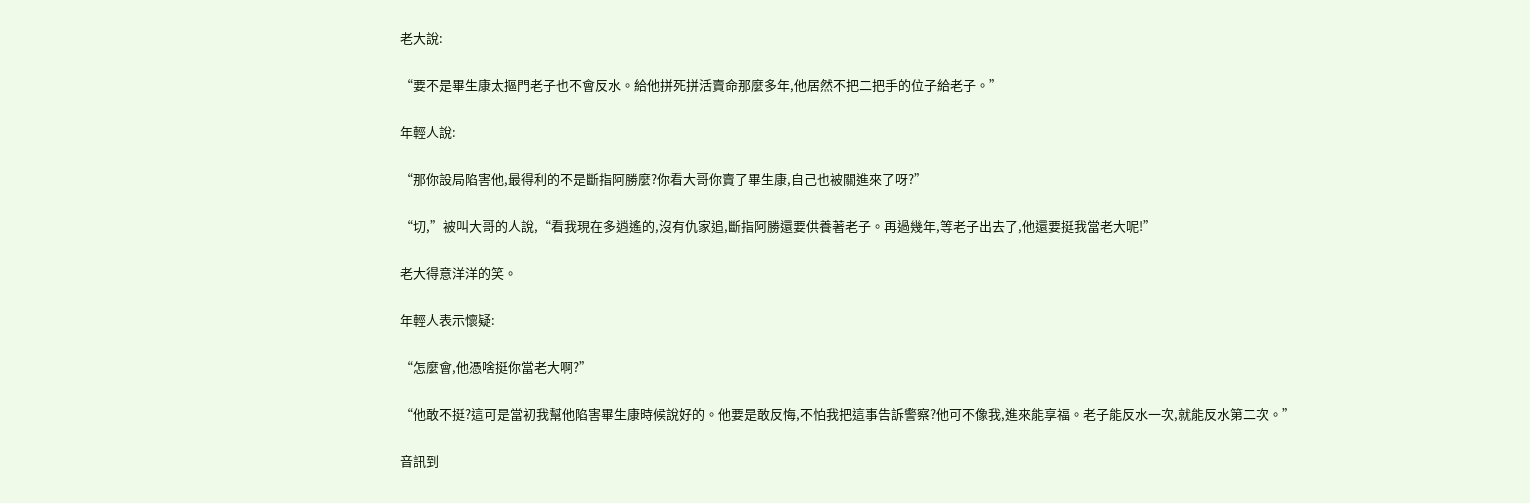老大說:

“要不是畢生康太摳門老子也不會反水。給他拼死拼活賣命那麼多年,他居然不把二把手的位子給老子。”

年輕人說:

“那你設局陷害他,最得利的不是斷指阿勝麼?你看大哥你賣了畢生康,自己也被關進來了呀?”

“切,”被叫大哥的人說,“看我現在多逍遙的,沒有仇家追,斷指阿勝還要供養著老子。再過幾年,等老子出去了,他還要挺我當老大呢!”

老大得意洋洋的笑。

年輕人表示懷疑:

“怎麼會,他憑啥挺你當老大啊?”

“他敢不挺?這可是當初我幫他陷害畢生康時候說好的。他要是敢反悔,不怕我把這事告訴警察?他可不像我,進來能享福。老子能反水一次,就能反水第二次。”

音訊到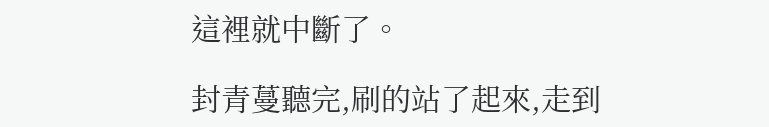這裡就中斷了。

封青蔓聽完,刷的站了起來,走到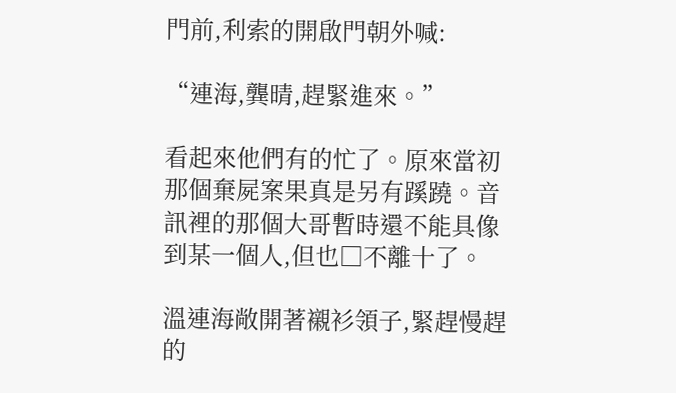門前,利索的開啟門朝外喊:

“連海,龔晴,趕緊進來。”

看起來他們有的忙了。原來當初那個棄屍案果真是另有蹊蹺。音訊裡的那個大哥暫時還不能具像到某一個人,但也□不離十了。

溫連海敞開著襯衫領子,緊趕慢趕的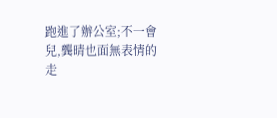跑進了辦公室;不一會兒,龔晴也面無表情的走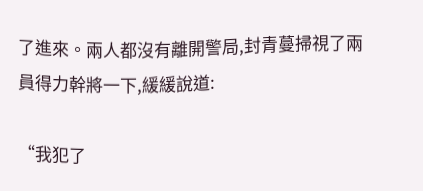了進來。兩人都沒有離開警局,封青蔓掃視了兩員得力幹將一下,緩緩說道:

“我犯了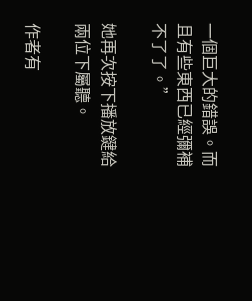一個巨大的錯誤。而且有些東西已經彌補不了了。”

她再次按下播放鍵給兩位下屬聽。

作者有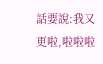話要說:我又更啦,啦啦啦